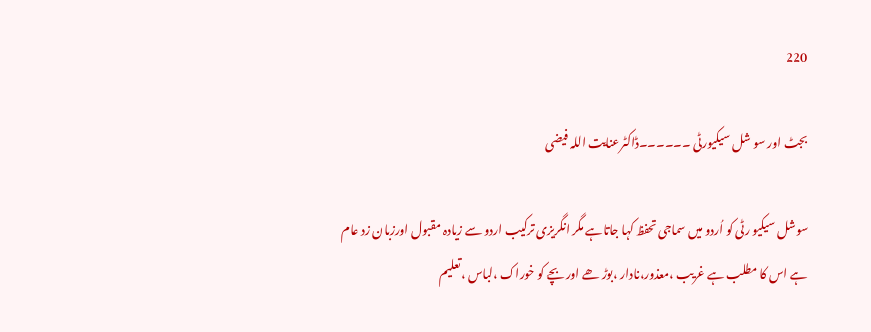220

بجٹ اور سو شل سیکیورٹی ۔۔۔۔۔۔ڈاکٹرعنایت اللہ فیضی

سوشل سیکیو رٹی کو اُردو میں سماجی تحفظ کہا جاتاہے مگر انگریزی ترکیب اردو سے زیادہ مقبول اورزبان زد عام ہے اس کا مطلب ہے غریب ،معذور،نادار ،بوڑ ھے اور بچے کو خوراک ،لباس ،تعلیم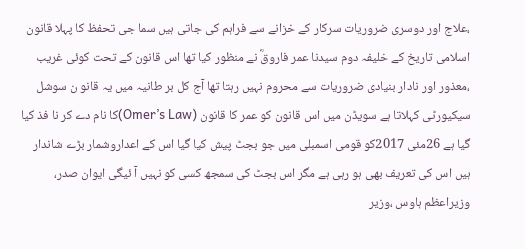،علاج اور دوسری ضروریات سرکار کے خزانے سے فراہم کی جاتی ہیں سما جی تحفظ کا پہلا قانون اسلامی تاریخ کے خلیفہ دوم سیدنا عمر فاروقؓ نے منظور کیا تھا اس قانون کے تحت کوئی غریب ،معذور اور نادار بنیادی ضروریات سے محروم نہیں رہتا تھا آج کل بر طانیہ میں یہ قانو ن سوشل سیکیورٹی کہلاتا ہے سویڈن میں اس قانون کو عمر کا قانون (Omer’s Law)کا نام دے کر نا فذ کیا گیا ہے 26مئی 2017کو قومی اسمبلی میں جو بجٹ پیش کیا گیا اس کے اعداروشمار بڑے شاندار ہیں اس کی تعریف بھی ہو رہی ہے مگر اس بجٹ کی سمجھ کسی کو نہیں آ ئیگی ایوان صدر، وزیراعظم ہاوس ،وزیر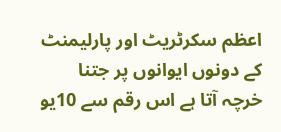اعظم سکرٹریٹ اور پارلیمنٹ کے دونوں ایوانوں پر جتنا خرچہ آتا ہے اس رقم سے 10یو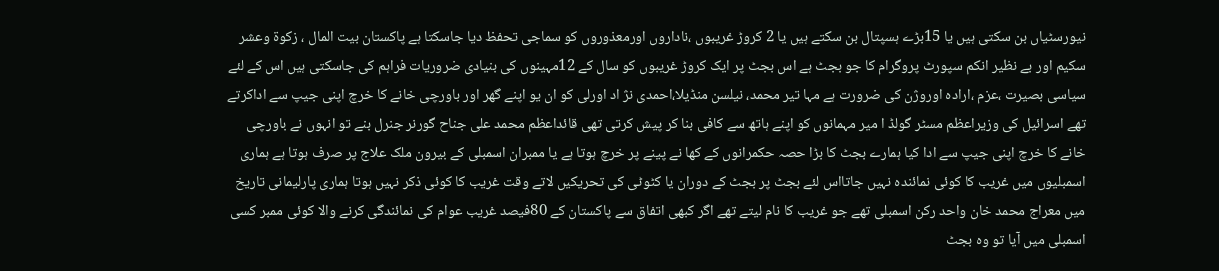نیورسٹیاں بن سکتی ہیں یا 15بڑے ہسپتال بن سکتے ہیں یا 2 کروڑ غریبوں ،ناداروں اورمعذوروں کو سماجی تحفظ دیا جاسکتا ہے پاکستان بیت المال ، زکوۃ وعشر سکیم اور بے نظیر انکم سپورٹ پروگرام کا جو بجٹ ہے اس بجٹ پر ایک کروڑ غریبوں کو سال کے 12مہینوں کی بنیادی ضروریات فراہم کی جاسکتی ہیں اس کے لئے سیاسی بصیرت ،عزم ،ارادہ اوروژن کی ضرورت ہے مہا تیر محمد، نیلسن منڈیلا،احمدی نژ اد اورلی کو ان یو اپنے گھر اور باورچی خانے کا خرچ اپنی جیپ سے اداکرتے تھے اسرائیل کی وزیراعظم مسٹر گولڈ ا میر مہمانوں کو اپنے ہاتھ سے کافی بنا کر پیش کرتی تھی قائداعظم محمد علی جناح گورنر جنرل بنے تو انہوں نے باورچی خانے کا خرچ اپنی جیپ سے ادا کیا ہمارے بجٹ کا بڑا حصہ حکمرانوں کے کھا نے پینے پر خرچ ہوتا ہے یا ممبران اسمبلی کے بیرون ملک علاج پر صرف ہوتا ہے ہماری اسمبلیوں میں غریب کا کوئی نمائندہ نہیں جاتااس لئے بجٹ پر بجٹ کے دوران یا کٹوٹی کی تحریکیں لاتے وقت غریب کا کوئی ذکر نہیں ہوتا ہماری پارلیمانی تاریخ میں معراج محمد خان واحد رکن اسمبلی تھے جو غریب کا نام لیتے تھے اگر کبھی اتفاق سے پاکستان کے 80فیصد غریب عوام کی نمائندگی کرنے والا کوئی ممبر کسی اسمبلی میں آیا تو وہ بجٹ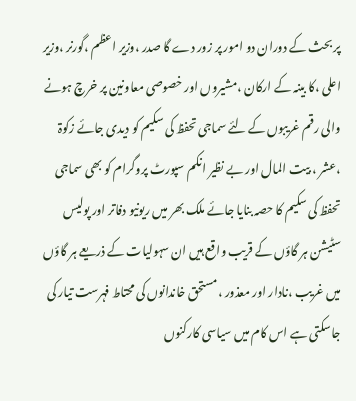پر بحث کے دوران دو امور پر زور دے گا صدر ،وزیر اعظم ،گورنر ،وزیر اعلی ،کا بینہ کے ارکان ،مشیروں اور خصوصی معاونین پر خرچ ہونے والی رقم غریبوں کے لئے سماجی تحفظ کی سکیم کو دیدی جائے زکوۃ ،عشر ، بیت المال اور بے نظیر انکم سپورٹ پروگرام کو بھی سماجی تحفظ کی سکیم کا حصہ بنایا جائے ملک بھر میں ریونیو دفاتر اور پولیس سٹیشن ہر گاؤں کے قریب واقع ہیں ان سہولیات کے ذریعے ہر گاؤں میں غریب ،نادار اور معذور ،مستحق خاندانوں کی محتاط فہرست تیار کی جاسکتی ہے اس کام میں سیاسی کارکنوں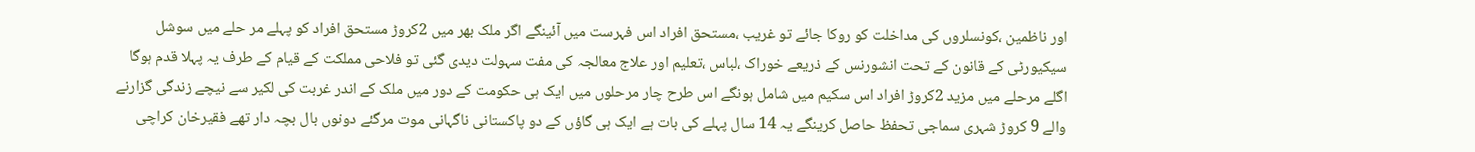اور ناظمین ،کونسلروں کی مداخلت کو روکا جائے تو غریب ،مستحق افراد اس فہرست میں آئینگے اگر ملک بھر میں 2کروڑ مستحق افراد کو پہلے مر حلے میں سوشل سیکیورٹی کے قانون کے تحت انشورنس کے ذریعے خوراک ،لباس ،تعلیم اور علاج معالجہ کی مفت سہولت دیدی گئی تو فلاحی مملکت کے قیام کے طرف یہ پہلا قدم ہوگا اگلے مرحلے میں مزید 2کروڑ افراد اس سکیم میں شامل ہونگے اس طرح چار مرحلوں میں ایک ہی حکومت کے دور میں ملک کے اندر غربت کی لکیر سے نیچے زندگی گزارنے والے 9 کروڑ شہری سماجی تحفظ حاصل کرینگے یہ 14 سال پہلے کی بات ہے ایک ہی گاؤں کے دو پاکستانی ناگہانی موت مرگئے دونوں بال بچہ دار تھے فقیرخان کراچی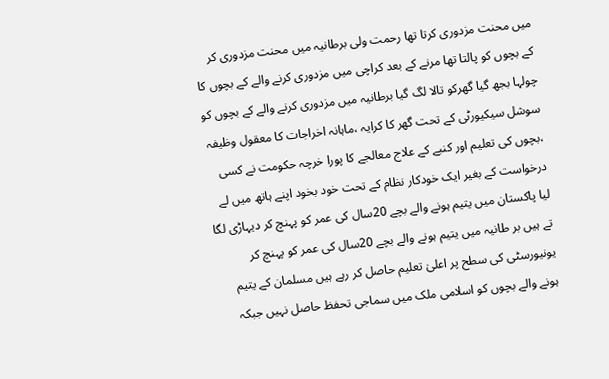میں محنت مزدوری کرتا تھا رحمت ولی برطانیہ میں محنت مزدوری کر کے بچوں کو پالتا تھا مرنے کے بعد کراچی میں مزدوری کرنے والے کے بچوں کا چولہا بجھ گیا گھرکو تالا لگ گیا برطانیہ میں مزدوری کرنے والے کے بچوں کو سوشل سیکیورٹی کے تحت گھر کا کرایہ ،ماہانہ اخراجات کا معقول وظیفہ ،بچوں کی تعلیم اور کنبے کے علاج معالجے کا پورا خرچہ حکومت نے کسی درخواست کے بغیر ایک خودکار نظام کے تحت خود بخود اپنے ہاتھ میں لے لیا پاکستان میں یتیم ہونے والے بچے 20سال کی عمر کو پہنچ کر دیہاڑی لگا تے ہیں بر طانیہ میں یتیم ہونے والے بچے 20سال کی عمر کو پہنچ کر یونیورسٹی کی سطح پر اعلیٰ تعلیم حاصل کر رہے ہیں مسلمان کے یتیم ہونے والے بچوں کو اسلامی ملک میں سماجی تحفظ حاصل نہیں جبکہ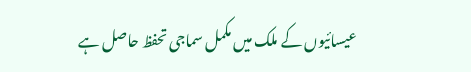عیسائیوں کے ملک میں مکمل سماجی تحفظ حاصل ہے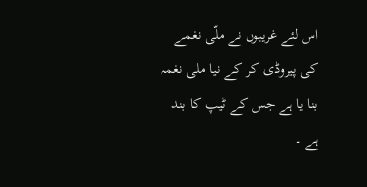اس لئے غریبوں نے ملّی نغمے کی پیروڈی کر کے نیا ملی نغمہ بنا یا ہے جس کے ٹیپ کا بند ہے ۔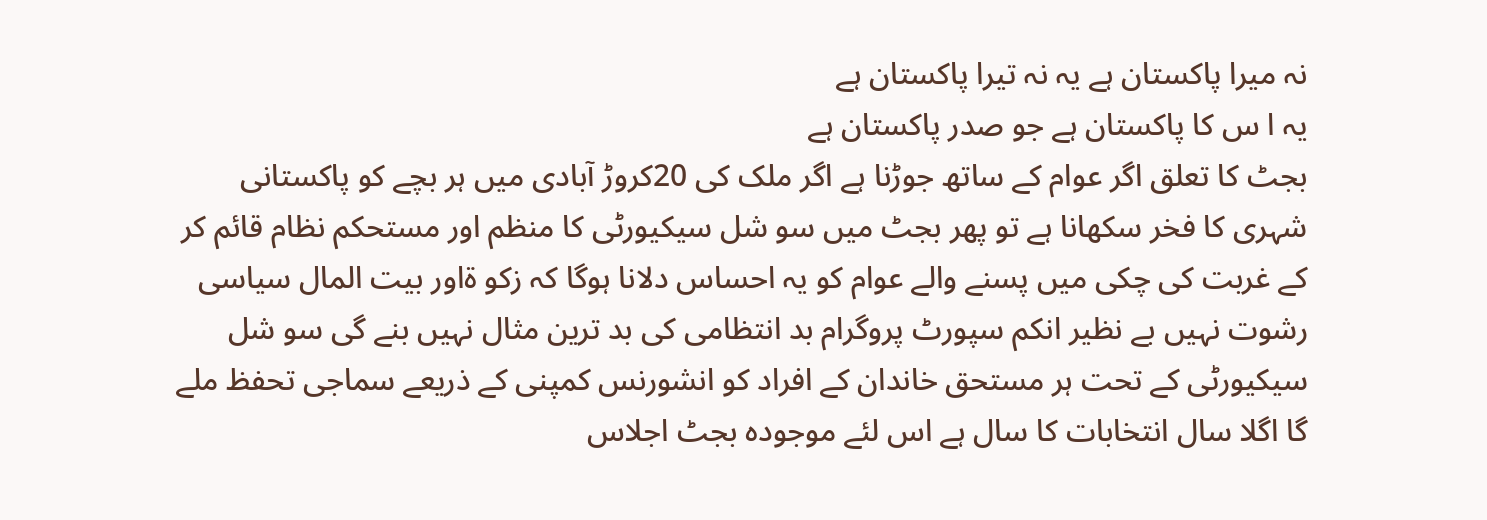نہ میرا پاکستان ہے یہ نہ تیرا پاکستان ہے
یہ ا س کا پاکستان ہے جو صدر پاکستان ہے
بجٹ کا تعلق اگر عوام کے ساتھ جوڑنا ہے اگر ملک کی 20کروڑ آبادی میں ہر بچے کو پاکستانی شہری کا فخر سکھانا ہے تو پھر بجٹ میں سو شل سیکیورٹی کا منظم اور مستحکم نظام قائم کر کے غربت کی چکی میں پسنے والے عوام کو یہ احساس دلانا ہوگا کہ زکو ۃاور بیت المال سیاسی رشوت نہیں بے نظیر انکم سپورٹ پروگرام بد انتظامی کی بد ترین مثال نہیں بنے گی سو شل سیکیورٹی کے تحت ہر مستحق خاندان کے افراد کو انشورنس کمپنی کے ذریعے سماجی تحفظ ملے گا اگلا سال انتخابات کا سال ہے اس لئے موجودہ بجٹ اجلاس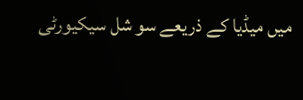میں میڈیا کے ذریعے سو شل سیکیورٹی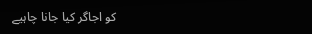کو اجاگر کیا جانا چاہیے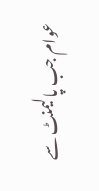عوام جب پالیمنٹ سے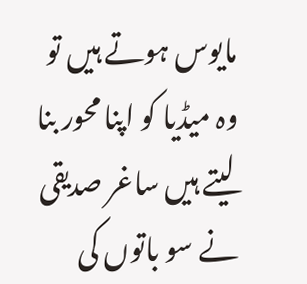مایوس ہوتے ہیں تو وہ میڈیا کو اپنا محور بنا لیتے ہیں ساغر صدیقی نے سو باتوں کی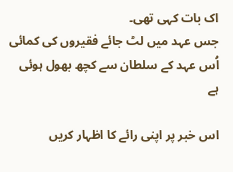اک بات کہی تھی۔
جس عہد میں لٹ جائے فقیروں کی کمائی
اُس عہد کے سلطان سے کچھ بھول ہوئی ہے

اس خبر پر اپنی رائے کا اظہار کریں